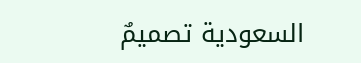السعودية تصميمٌ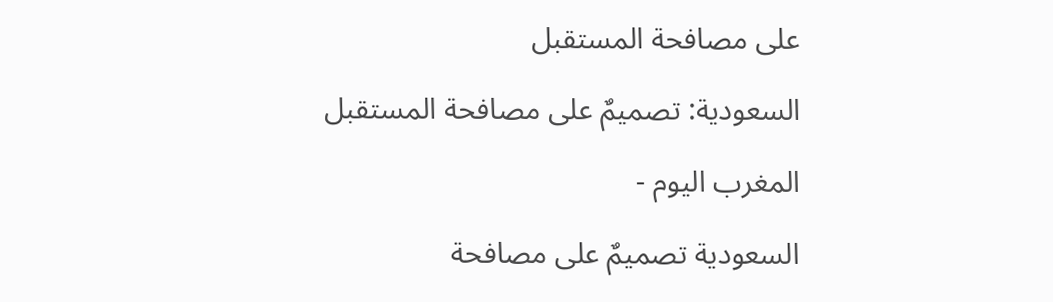على مصافحة المستقبل

السعودية: تصميمٌ على مصافحة المستقبل

المغرب اليوم -

السعودية تصميمٌ على مصافحة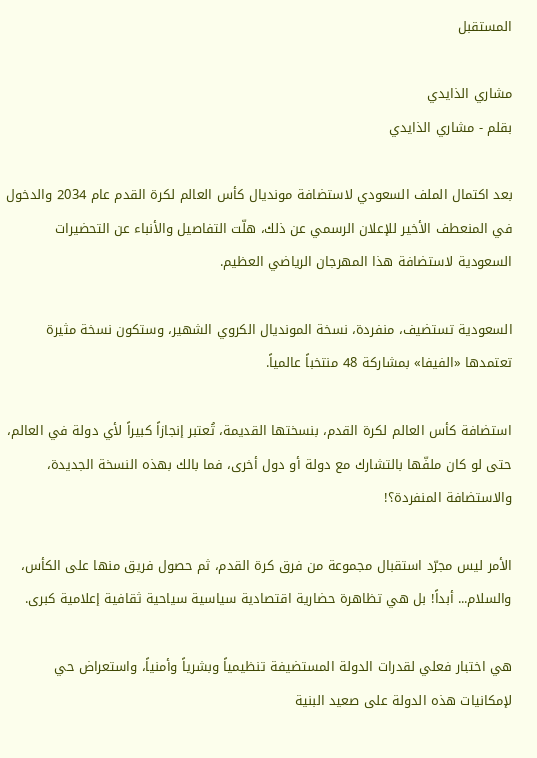المستقبل

مشاري الذايدي
بقلم - مشاري الذايدي

بعد اكتمال الملف السعودي لاستضافة مونديال كأس العالم لكرة القدم عام 2034 والدخول في المنعطف الأخير للإعلان الرسمي عن ذلك، هلّت التفاصيل والأنباء عن التحضيرات السعودية لاستضافة هذا المهرجان الرياضي العظيم.

السعودية تستضيف، منفردة، نسخة المونديال الكروي الشهير، وستكون نسخة مثيرة تعتمدها «الفيفا» بمشاركة 48 منتخباً عالمياً.

استضافة كأس العالم لكرة القدم، بنسختها القديمة، تُعتبر إنجازاً كبيراً لأي دولة في العالم، حتى لو كان ملفّها بالتشارك مع دولة أو دول أخرى، فما بالك بهذه النسخة الجديدة، والاستضافة المنفردة؟!

الأمر ليس مجرّد استقبال مجموعة من فرق كرة القدم، ثم حصول فريق منها على الكأس، والسلام... أبداً! بل هي تظاهرة حضارية اقتصادية سياسية سياحية ثقافية إعلامية كبرى.

هي اختبار فعلي لقدرات الدولة المستضيفة تنظيمياً وبشرياً وأمنياً، واستعراض حي لإمكانيات هذه الدولة على صعيد البنية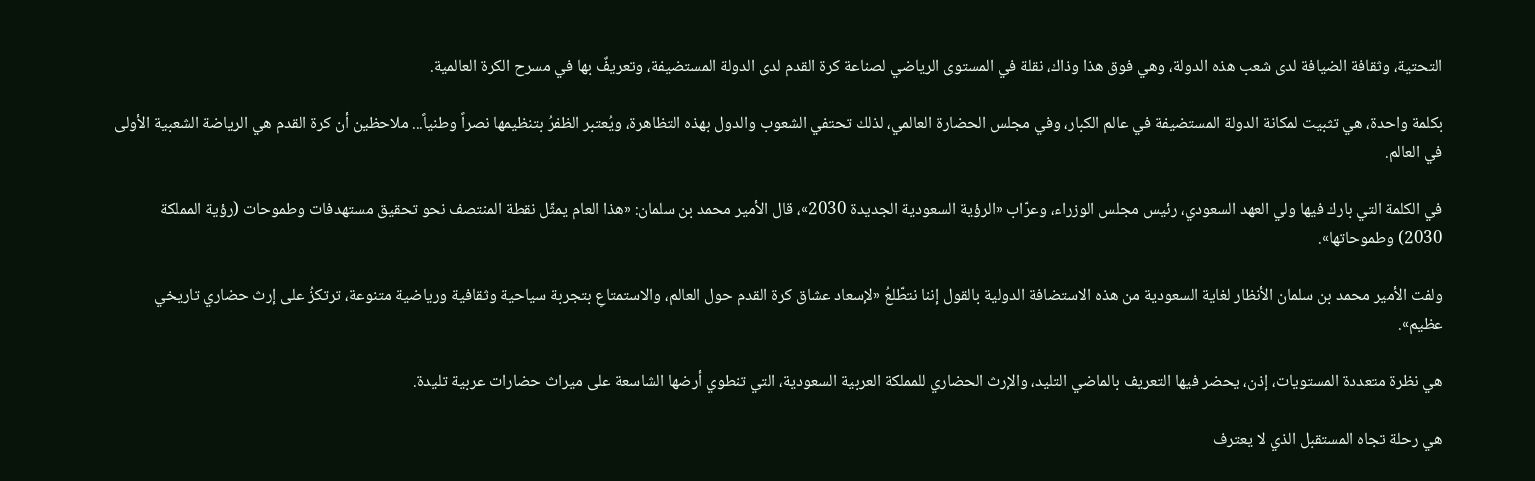التحتية، وثقافة الضيافة لدى شعب هذه الدولة، وهي فوق هذا وذاك، نقلة في المستوى الرياضي لصناعة كرة القدم لدى الدولة المستضيفة، وتعريفٌ بها في مسرح الكرة العالمية.

بكلمة واحدة، هي تثبيت لمكانة الدولة المستضيفة في عالم الكبار، وفي مجلس الحضارة العالمي، لذلك تحتفي الشعوب والدول بهذه التظاهرة، ويُعتبر الظفرُ بتنظيمها نصراً وطنياً... ملاحظين أن كرة القدم هي الرياضة الشعبية الأولى في العالم.

في الكلمة التي بارك فيها ولي العهد السعودي، رئيس مجلس الوزراء، وعرّاب «الرؤية السعودية الجديدة 2030»، قال الأمير محمد بن سلمان: «هذا العام يمثّل نقطة المنتصف نحو تحقيق مستهدفات وطموحات (رؤية المملكة 2030) وطموحاتها».

ولفت الأمير محمد بن سلمان الأنظار لغاية السعودية من هذه الاستضافة الدولية بالقول إننا نتطّلعُ «لإسعاد عشاق كرة القدم حول العالم، والاستمتاعِ بتجربة سياحية وثقافية ورياضية متنوعة، ترتكزُ على إرث حضاري تاريخي عظيم».

هي نظرة متعددة المستويات، إذن، يحضر فيها التعريف بالماضي التليد، والإرث الحضاري للمملكة العربية السعودية، التي تنطوي أرضها الشاسعة على ميراث حضارات عربية تليدة.

هي رحلة تجاه المستقبل الذي لا يعترف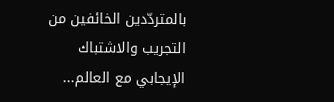بالمتردّدين الخائفين من التجريب والاشتباك الإيجابي مع العالم...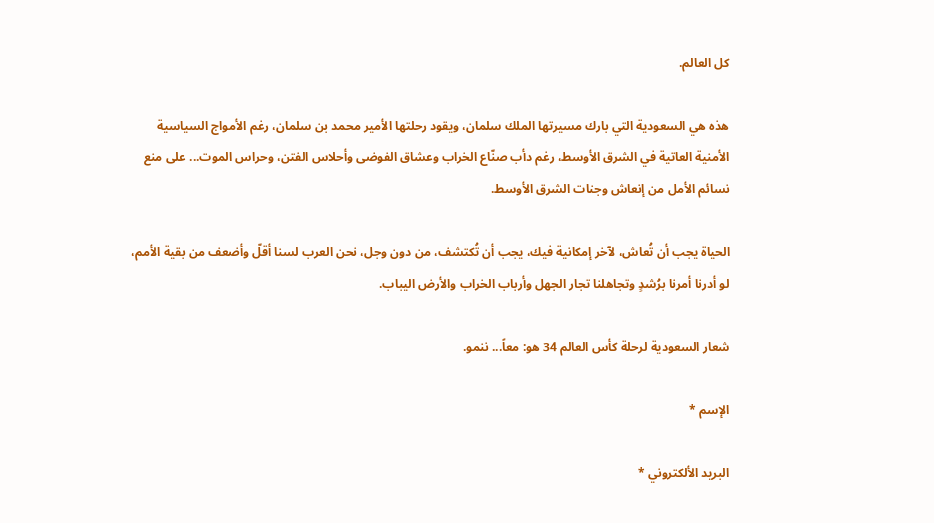كل العالم.

هذه هي السعودية التي بارك مسيرتها الملك سلمان، ويقود رحلتها الأمير محمد بن سلمان، رغم الأمواج السياسية الأمنية العاتية في الشرق الأوسط، رغم دأب صنّاع الخراب وعشاق الفوضى وأحلاس الفتن، وحراس الموت... على منع نسائم الأمل من إنعاش وجنات الشرق الأوسط.

الحياة يجب أن تُعاش، لآخر إمكانية فيك، يجب أن تُكتشف، من دون وجل، نحن العرب لسنا أقلّ وأضعف من بقية الأمم، لو أدرنا أمرنا برُشدٍ وتجاهلنا تجار الجهل وأرباب الخراب والأرض اليباب.

شعار السعودية لرحلة كأس العالم 34 هو: معاً... ننمو.

الإسم *

البريد الألكتروني *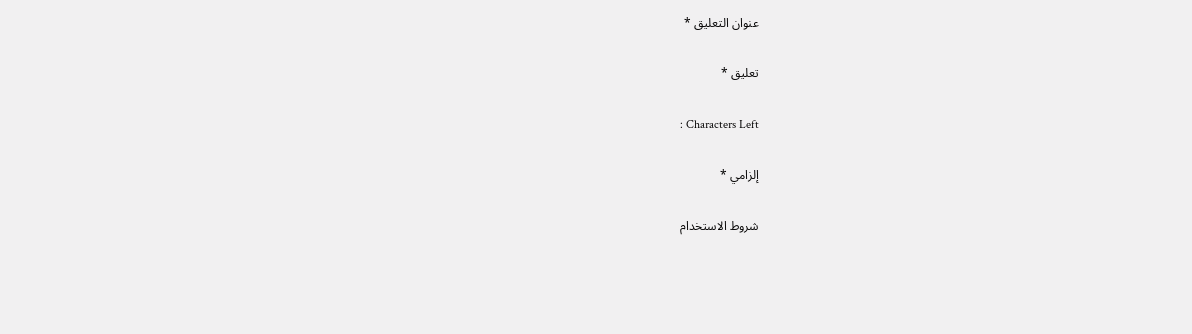عنوان التعليق *

تعليق *

: Characters Left

إلزامي *

شروط الاستخدام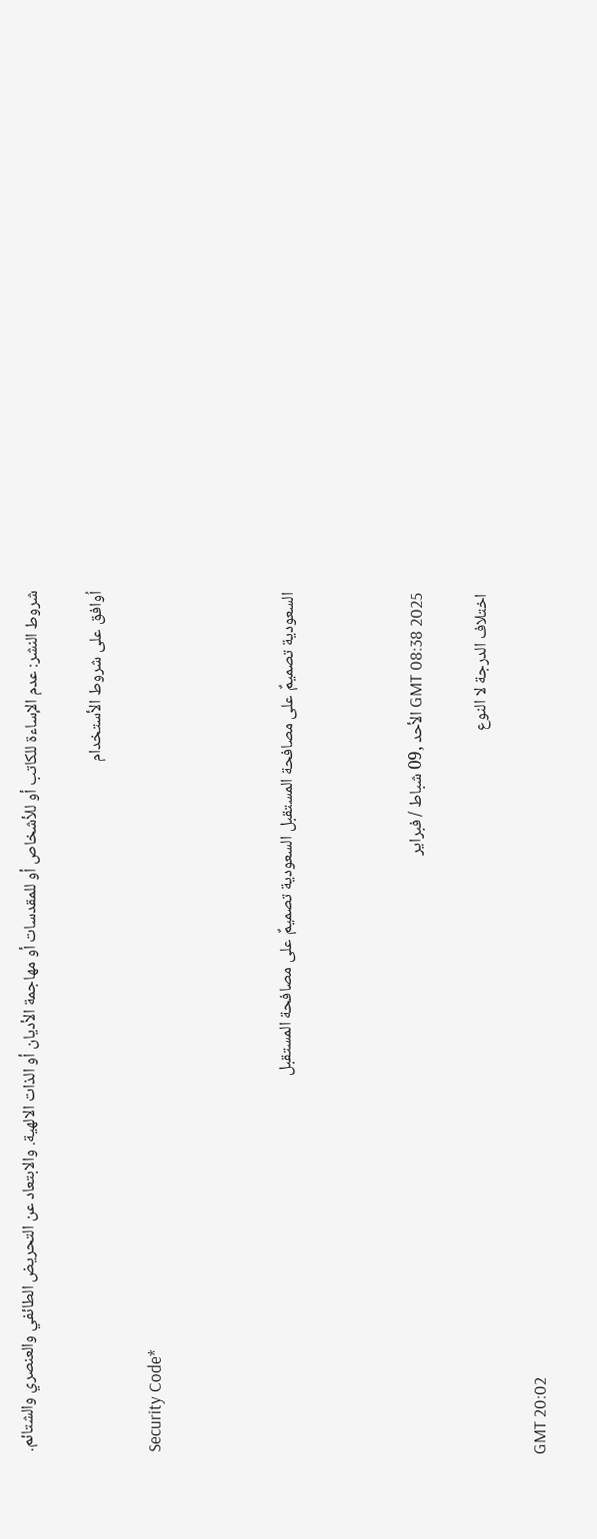شروط النشر: عدم الإساءة للكاتب أو للأشخاص أو للمقدسات أو مهاجمة الأديان أو الذات الالهية. والابتعاد عن التحريض الطائفي والعنصري والشتائم.

اُوافق على شروط الأستخدام

Security Code*



السعودية تصميمٌ على مصافحة المستقبل السعودية تصميمٌ على مصافحة المستقبل



GMT 08:38 2025 الأحد ,09 شباط / فبراير

اختلاف الدرجة لا النوع

GMT 20:02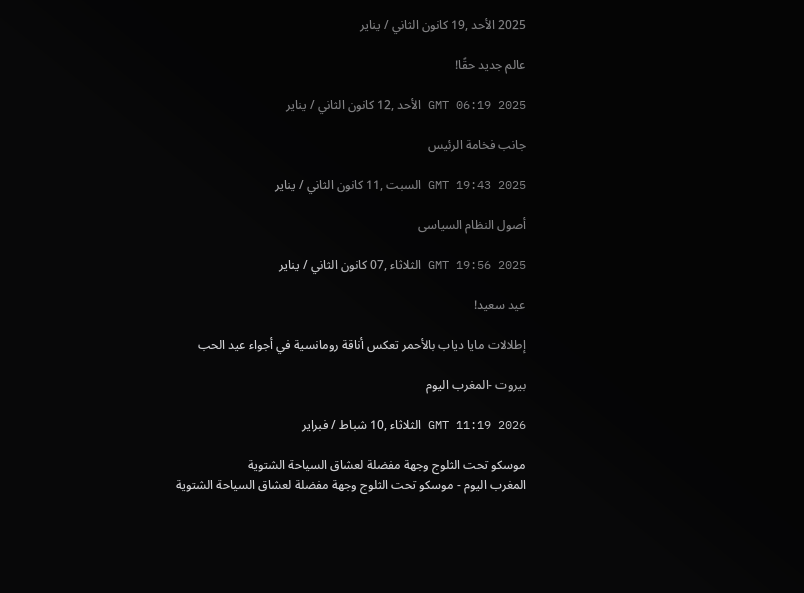2025 الأحد ,19 كانون الثاني / يناير

عالم جديد حقًا!

GMT 06:19 2025 الأحد ,12 كانون الثاني / يناير

جانب فخامة الرئيس

GMT 19:43 2025 السبت ,11 كانون الثاني / يناير

أصول النظام السياسى

GMT 19:56 2025 الثلاثاء ,07 كانون الثاني / يناير

عيد سعيد!

إطلالات مايا دياب بالأحمر تعكس أناقة رومانسية في أجواء عيد الحب

بيروت -المغرب اليوم

GMT 11:19 2026 الثلاثاء ,10 شباط / فبراير

موسكو تحت الثلوج وجهة مفضلة لعشاق السياحة الشتوية
المغرب اليوم - موسكو تحت الثلوج وجهة مفضلة لعشاق السياحة الشتوية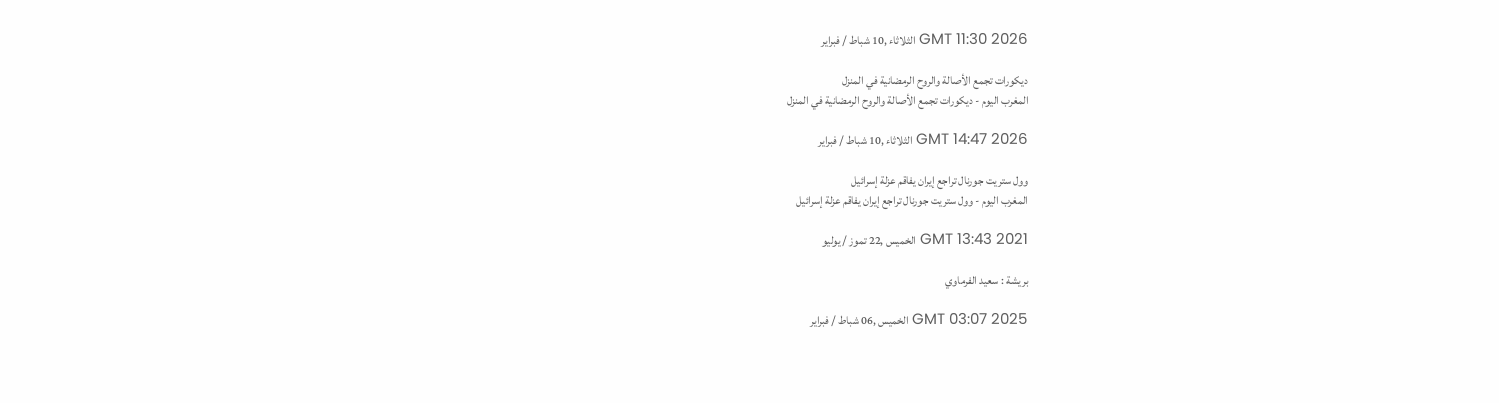GMT 11:30 2026 الثلاثاء ,10 شباط / فبراير

ديكورات تجمع الأصالة والروح الرمضانية في المنزل
المغرب اليوم - ديكورات تجمع الأصالة والروح الرمضانية في المنزل

GMT 14:47 2026 الثلاثاء ,10 شباط / فبراير

وول ستريت جورنال تراجع إيران يفاقم عزلة إسرائيل
المغرب اليوم - وول ستريت جورنال تراجع إيران يفاقم عزلة إسرائيل

GMT 13:43 2021 الخميس ,22 تموز / يوليو

بريشة : سعيد الفرماوي

GMT 03:07 2025 الخميس ,06 شباط / فبراير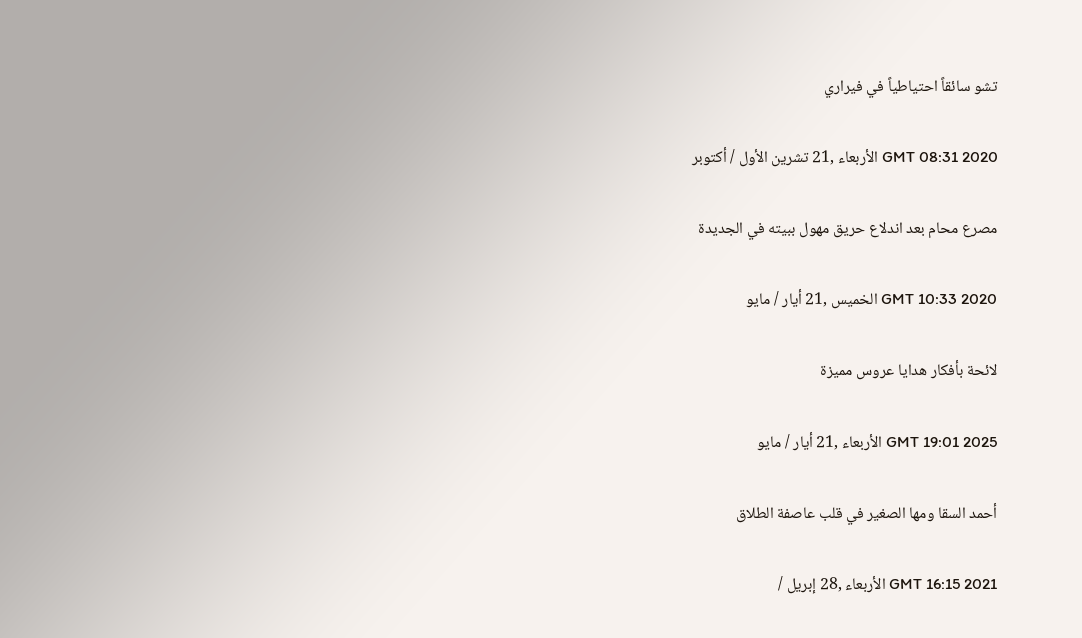تشو سائقاً احتياطياً في فيراري

GMT 08:31 2020 الأربعاء ,21 تشرين الأول / أكتوبر

مصرع محام بعد اندلاع حريق مهول ببيته في الجديدة

GMT 10:33 2020 الخميس ,21 أيار / مايو

لائحة بأفكار هدايا عروس مميزة

GMT 19:01 2025 الأربعاء ,21 أيار / مايو

أحمد السقا ومها الصغير في قلب عاصفة الطلاق

GMT 16:15 2021 الأربعاء ,28 إبريل /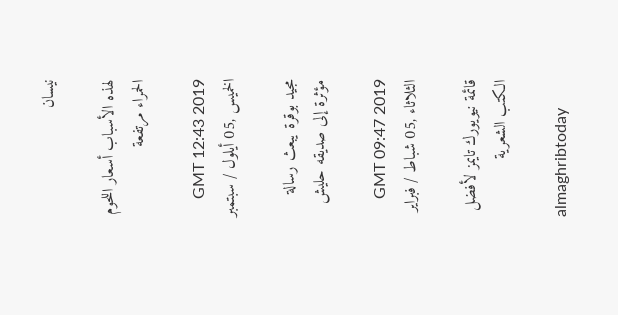نيسان

لهذه الأسباب أسعار اللحوم الحمراء مرتفعة

GMT 12:43 2019 الخميس ,05 أيلول / سبتمبر

مجيد بوقرة يبعث رسالة مؤثرة إلى صديقه حليش

GMT 09:47 2019 الثلاثاء ,05 شباط / فبراير

قائمة نيويورك تايمز لأفضل الكتب الشعرية

almaghribtoday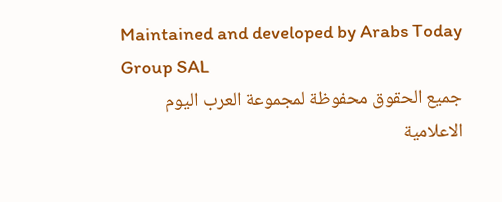Maintained and developed by Arabs Today Group SAL
جميع الحقوق محفوظة لمجموعة العرب اليوم الاعلامية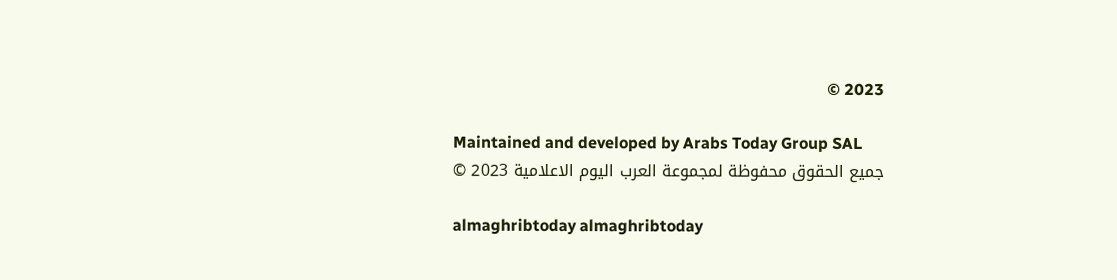2023 ©

Maintained and developed by Arabs Today Group SAL
جميع الحقوق محفوظة لمجموعة العرب اليوم الاعلامية 2023 ©

almaghribtoday almaghribtoday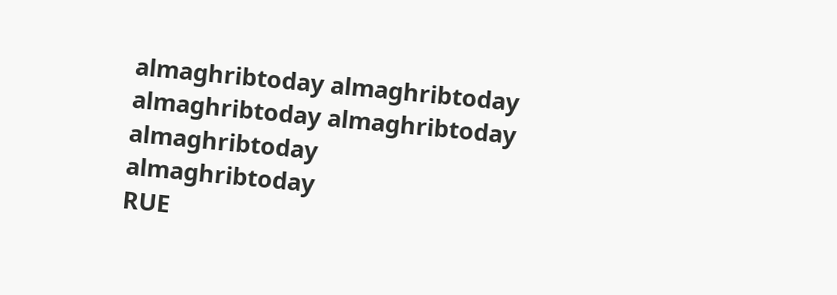almaghribtoday almaghribtoday
almaghribtoday almaghribtoday almaghribtoday
almaghribtoday
RUE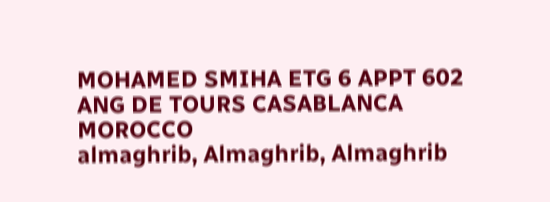MOHAMED SMIHA ETG 6 APPT 602 ANG DE TOURS CASABLANCA MOROCCO
almaghrib, Almaghrib, Almaghrib